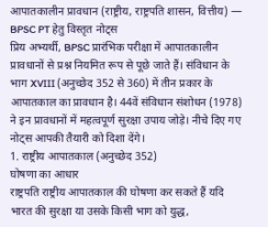आपातकालीन प्रावधान (राष्ट्रीय, राष्ट्रपति शासन, वित्तीय) — BPSC PT हेतु विस्तृत नोट्स
प्रिय अभ्यर्थी, BPSC प्रारंभिक परीक्षा में आपातकालीन प्रावधानों से प्रश्न नियमित रूप से पूछे जाते हैं। संविधान के भाग XVIII (अनुच्छेद 352 से 360) में तीन प्रकार के आपातकाल का प्रावधान है। 44वें संविधान संशोधन (1978) ने इन प्रावधानों में महत्वपूर्ण सुरक्षा उपाय जोड़े। नीचे दिए गए नोट्स आपकी तैयारी को दिशा देंगे।
1. राष्ट्रीय आपातकाल (अनुच्छेद 352)
घोषणा का आधार
राष्ट्रपति राष्ट्रीय आपातकाल की घोषणा कर सकते हैं यदि भारत की सुरक्षा या उसके किसी भाग को युद्ध,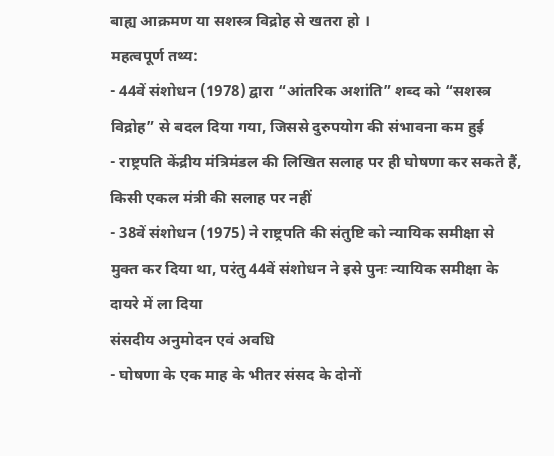बाह्य आक्रमण या सशस्त्र विद्रोह से खतरा हो ।
महत्वपूर्ण तथ्य:
- 44वें संशोधन (1978) द्वारा “आंतरिक अशांति” शब्द को “सशस्त्र विद्रोह” से बदल दिया गया, जिससे दुरुपयोग की संभावना कम हुई
- राष्ट्रपति केंद्रीय मंत्रिमंडल की लिखित सलाह पर ही घोषणा कर सकते हैं, किसी एकल मंत्री की सलाह पर नहीं
- 38वें संशोधन (1975) ने राष्ट्रपति की संतुष्टि को न्यायिक समीक्षा से मुक्त कर दिया था, परंतु 44वें संशोधन ने इसे पुनः न्यायिक समीक्षा के दायरे में ला दिया
संसदीय अनुमोदन एवं अवधि
- घोषणा के एक माह के भीतर संसद के दोनों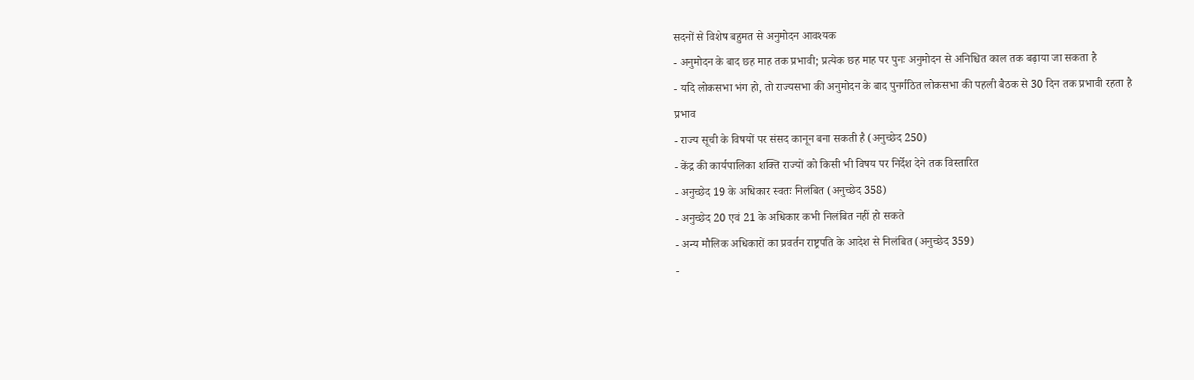सदनों से विशेष बहुमत से अनुमोदन आवश्यक
- अनुमोदन के बाद छह माह तक प्रभावी; प्रत्येक छह माह पर पुनः अनुमोदन से अनिश्चित काल तक बढ़ाया जा सकता है
- यदि लोकसभा भंग हो, तो राज्यसभा की अनुमोदन के बाद पुनर्गठित लोकसभा की पहली बैठक से 30 दिन तक प्रभावी रहता है
प्रभाव
- राज्य सूची के विषयों पर संसद कानून बना सकती है (अनुच्छेद 250)
- केंद्र की कार्यपालिका शक्ति राज्यों को किसी भी विषय पर निर्देश देने तक विस्तारित
- अनुच्छेद 19 के अधिकार स्वतः निलंबित (अनुच्छेद 358)
- अनुच्छेद 20 एवं 21 के अधिकार कभी निलंबित नहीं हो सकते
- अन्य मौलिक अधिकारों का प्रवर्तन राष्ट्रपति के आदेश से निलंबित (अनुच्छेद 359)
-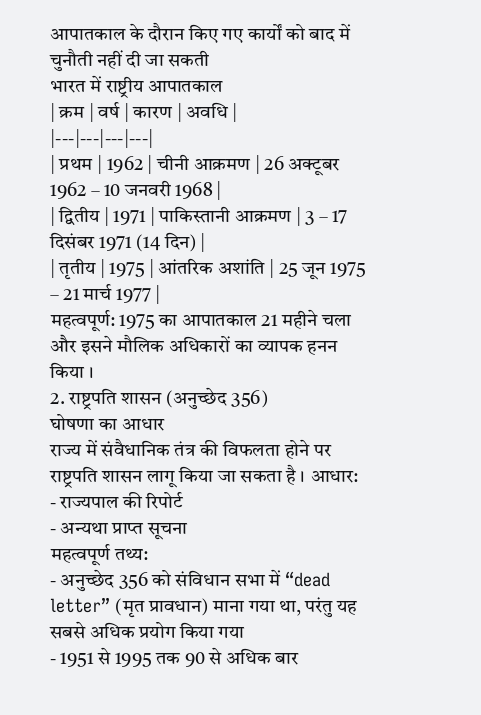आपातकाल के दौरान किए गए कार्यों को बाद में चुनौती नहीं दी जा सकती
भारत में राष्ट्रीय आपातकाल
| क्रम | वर्ष | कारण | अवधि |
|---|---|---|---|
| प्रथम | 1962 | चीनी आक्रमण | 26 अक्टूबर 1962 – 10 जनवरी 1968 |
| द्वितीय | 1971 | पाकिस्तानी आक्रमण | 3 – 17 दिसंबर 1971 (14 दिन) |
| तृतीय | 1975 | आंतरिक अशांति | 25 जून 1975 – 21 मार्च 1977 |
महत्वपूर्ण: 1975 का आपातकाल 21 महीने चला और इसने मौलिक अधिकारों का व्यापक हनन किया ।
2. राष्ट्रपति शासन (अनुच्छेद 356)
घोषणा का आधार
राज्य में संवैधानिक तंत्र की विफलता होने पर राष्ट्रपति शासन लागू किया जा सकता है । आधार:
- राज्यपाल की रिपोर्ट
- अन्यथा प्राप्त सूचना
महत्वपूर्ण तथ्य:
- अनुच्छेद 356 को संविधान सभा में “dead letter” (मृत प्रावधान) माना गया था, परंतु यह सबसे अधिक प्रयोग किया गया
- 1951 से 1995 तक 90 से अधिक बार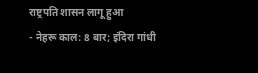राष्ट्रपति शासन लागू हुआ
- नेहरू काल: 8 बार; इंदिरा गांधी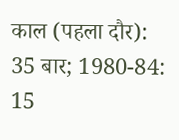काल (पहला दौर): 35 बार; 1980-84: 15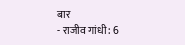बार
- राजीव गांधी: 6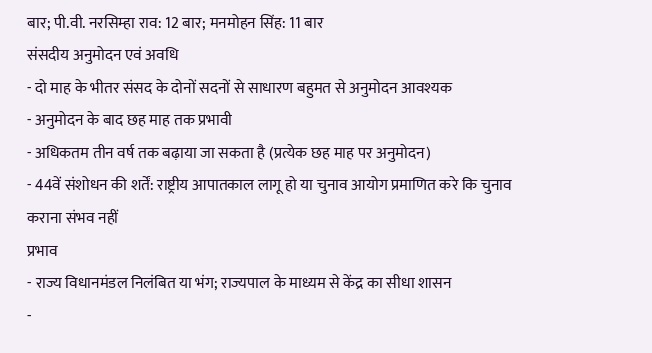बार; पी.वी. नरसिम्हा राव: 12 बार; मनमोहन सिंह: 11 बार
संसदीय अनुमोदन एवं अवधि
- दो माह के भीतर संसद के दोनों सदनों से साधारण बहुमत से अनुमोदन आवश्यक
- अनुमोदन के बाद छह माह तक प्रभावी
- अधिकतम तीन वर्ष तक बढ़ाया जा सकता है (प्रत्येक छह माह पर अनुमोदन)
- 44वें संशोधन की शर्तें: राष्ट्रीय आपातकाल लागू हो या चुनाव आयोग प्रमाणित करे कि चुनाव कराना संभव नहीं
प्रभाव
- राज्य विधानमंडल निलंबित या भंग; राज्यपाल के माध्यम से केंद्र का सीधा शासन
-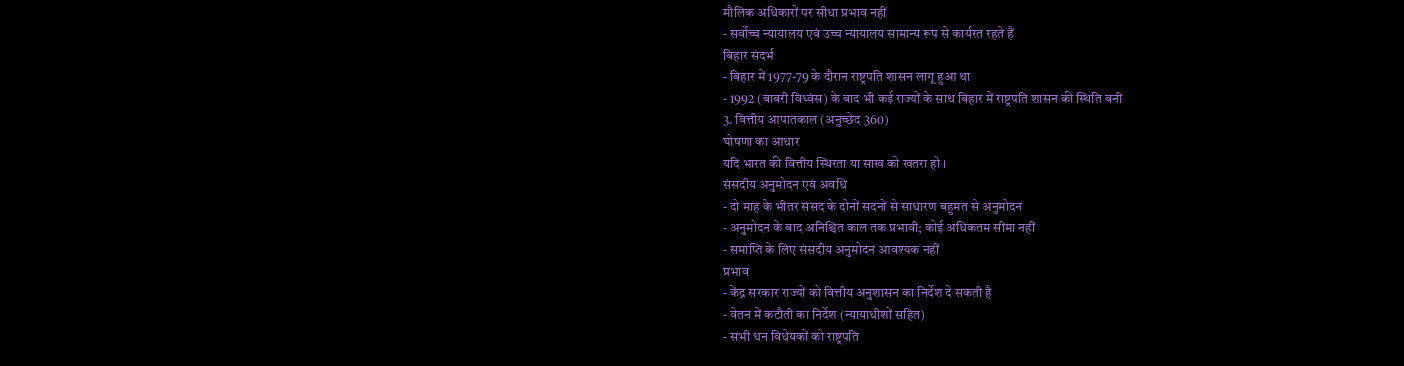मौलिक अधिकारों पर सीधा प्रभाव नहीं
- सर्वोच्च न्यायालय एवं उच्च न्यायालय सामान्य रूप से कार्यरत रहते हैं
बिहार संदर्भ
- बिहार में 1977-79 के दौरान राष्ट्रपति शासन लागू हुआ था
- 1992 (बाबरी विध्वंस) के बाद भी कई राज्यों के साथ बिहार में राष्ट्रपति शासन की स्थिति बनी
3. वित्तीय आपातकाल (अनुच्छेद 360)
घोषणा का आधार
यदि भारत की वित्तीय स्थिरता या साख को खतरा हो ।
संसदीय अनुमोदन एवं अवधि
- दो माह के भीतर संसद के दोनों सदनों से साधारण बहुमत से अनुमोदन
- अनुमोदन के बाद अनिश्चित काल तक प्रभावी; कोई अधिकतम सीमा नहीं
- समाप्ति के लिए संसदीय अनुमोदन आवश्यक नहीं
प्रभाव
- केंद्र सरकार राज्यों को वित्तीय अनुशासन का निर्देश दे सकती है
- वेतन में कटौती का निर्देश (न्यायाधीशों सहित)
- सभी धन विधेयकों को राष्ट्रपति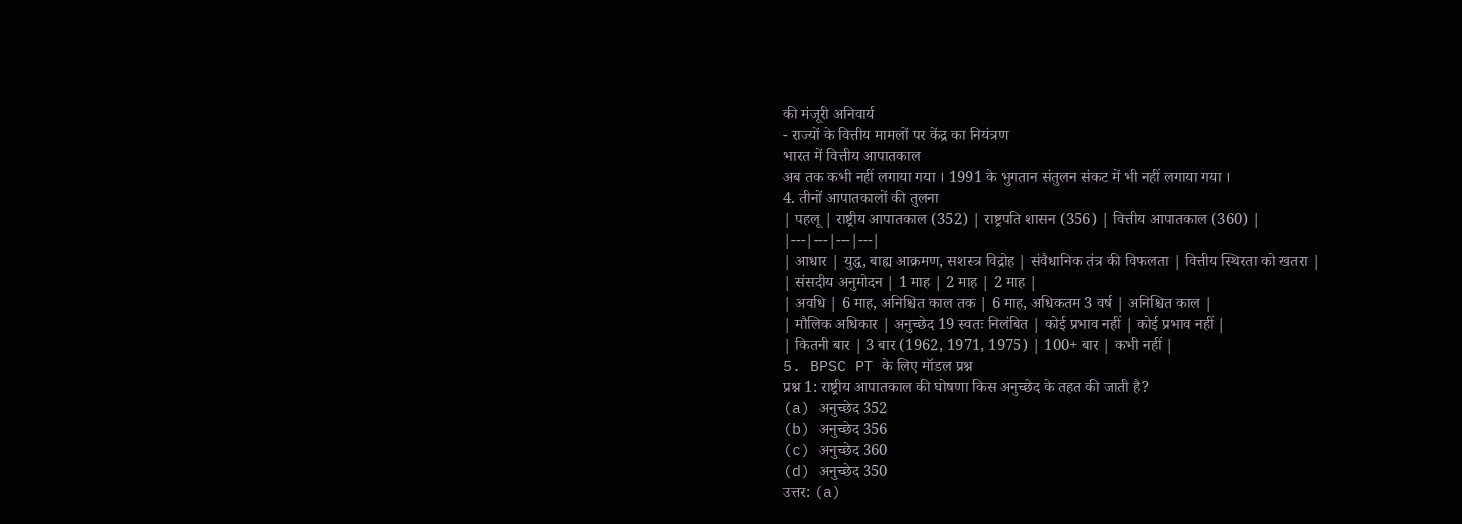की मंजूरी अनिवार्य
- राज्यों के वित्तीय मामलों पर केंद्र का नियंत्रण
भारत में वित्तीय आपातकाल
अब तक कभी नहीं लगाया गया । 1991 के भुगतान संतुलन संकट में भी नहीं लगाया गया ।
4. तीनों आपातकालों की तुलना
| पहलू | राष्ट्रीय आपातकाल (352) | राष्ट्रपति शासन (356) | वित्तीय आपातकाल (360) |
|---|---|---|---|
| आधार | युद्ध, बाह्य आक्रमण, सशस्त्र विद्रोह | संवैधानिक तंत्र की विफलता | वित्तीय स्थिरता को खतरा |
| संसदीय अनुमोदन | 1 माह | 2 माह | 2 माह |
| अवधि | 6 माह, अनिश्चित काल तक | 6 माह, अधिकतम 3 वर्ष | अनिश्चित काल |
| मौलिक अधिकार | अनुच्छेद 19 स्वतः निलंबित | कोई प्रभाव नहीं | कोई प्रभाव नहीं |
| कितनी बार | 3 बार (1962, 1971, 1975) | 100+ बार | कभी नहीं |
5. BPSC PT के लिए मॉडल प्रश्न
प्रश्न 1: राष्ट्रीय आपातकाल की घोषणा किस अनुच्छेद के तहत की जाती है?
(a) अनुच्छेद 352
(b) अनुच्छेद 356
(c) अनुच्छेद 360
(d) अनुच्छेद 350
उत्तर: (a)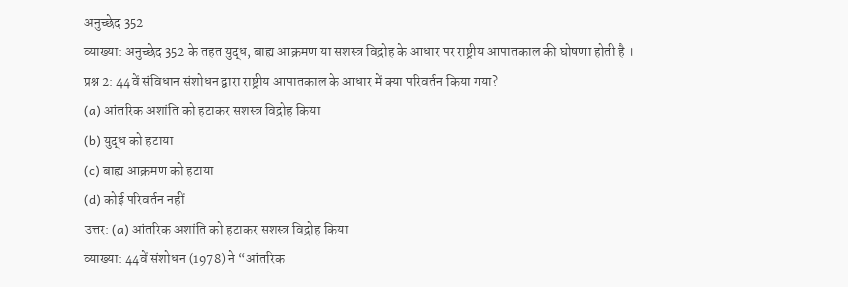अनुच्छेद 352
व्याख्या: अनुच्छेद 352 के तहत युद्ध, बाह्य आक्रमण या सशस्त्र विद्रोह के आधार पर राष्ट्रीय आपातकाल की घोषणा होती है ।
प्रश्न 2: 44वें संविधान संशोधन द्वारा राष्ट्रीय आपातकाल के आधार में क्या परिवर्तन किया गया?
(a) आंतरिक अशांति को हटाकर सशस्त्र विद्रोह किया
(b) युद्ध को हटाया
(c) बाह्य आक्रमण को हटाया
(d) कोई परिवर्तन नहीं
उत्तर: (a) आंतरिक अशांति को हटाकर सशस्त्र विद्रोह किया
व्याख्या: 44वें संशोधन (1978) ने “आंतरिक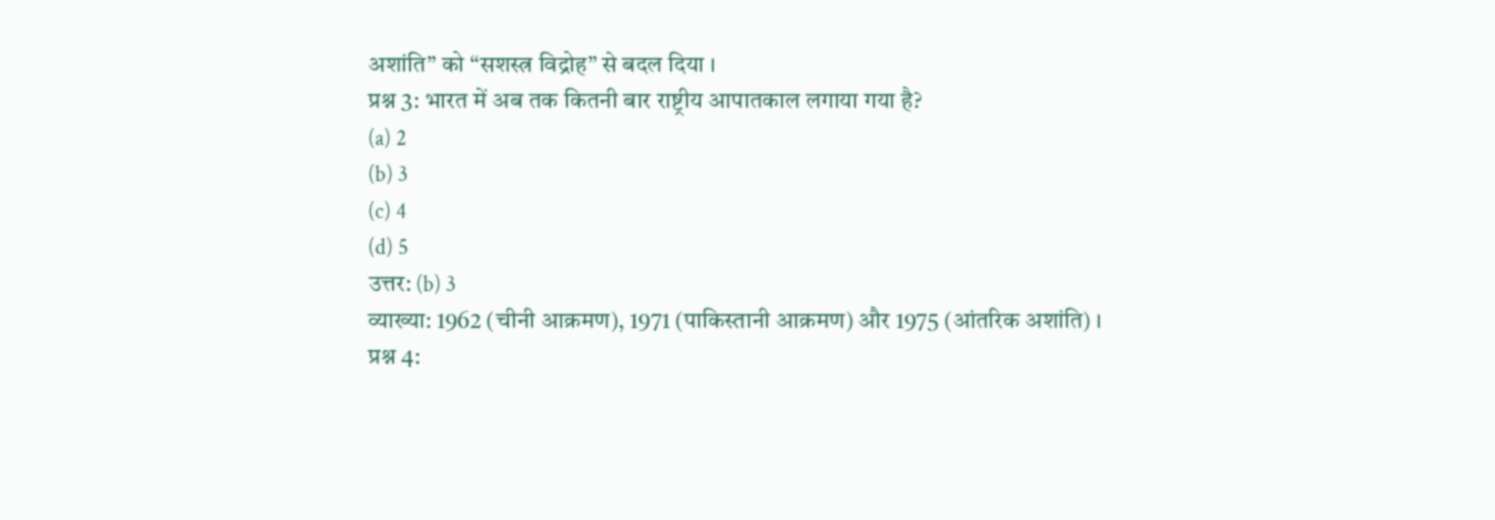अशांति” को “सशस्त्र विद्रोह” से बदल दिया ।
प्रश्न 3: भारत में अब तक कितनी बार राष्ट्रीय आपातकाल लगाया गया है?
(a) 2
(b) 3
(c) 4
(d) 5
उत्तर: (b) 3
व्याख्या: 1962 (चीनी आक्रमण), 1971 (पाकिस्तानी आक्रमण) और 1975 (आंतरिक अशांति) ।
प्रश्न 4: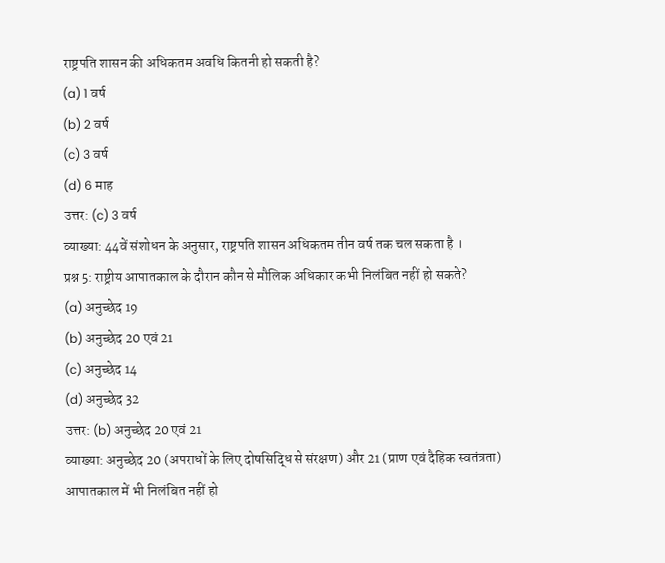राष्ट्रपति शासन की अधिकतम अवधि कितनी हो सकती है?
(a) 1 वर्ष
(b) 2 वर्ष
(c) 3 वर्ष
(d) 6 माह
उत्तर: (c) 3 वर्ष
व्याख्या: 44वें संशोधन के अनुसार, राष्ट्रपति शासन अधिकतम तीन वर्ष तक चल सकता है ।
प्रश्न 5: राष्ट्रीय आपातकाल के दौरान कौन से मौलिक अधिकार कभी निलंबित नहीं हो सकते?
(a) अनुच्छेद 19
(b) अनुच्छेद 20 एवं 21
(c) अनुच्छेद 14
(d) अनुच्छेद 32
उत्तर: (b) अनुच्छेद 20 एवं 21
व्याख्या: अनुच्छेद 20 (अपराधों के लिए दोषसिद्धि से संरक्षण) और 21 (प्राण एवं दैहिक स्वतंत्रता) आपातकाल में भी निलंबित नहीं हो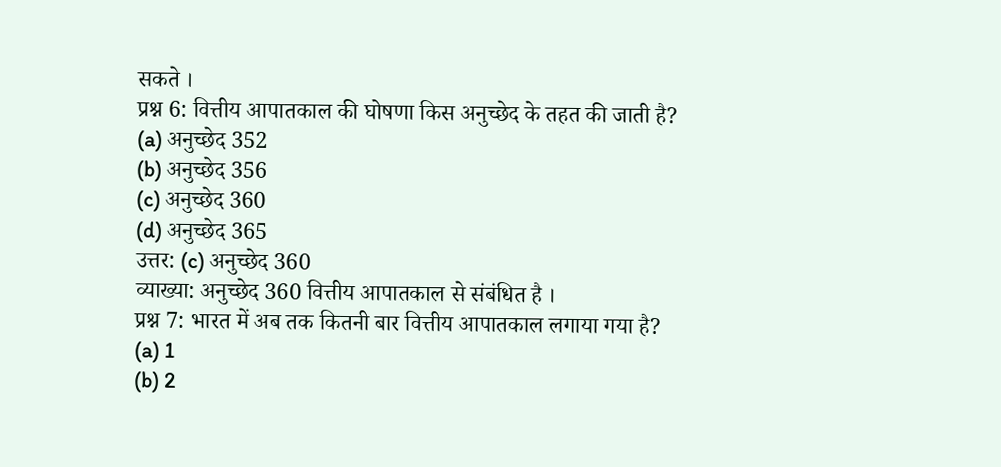सकते ।
प्रश्न 6: वित्तीय आपातकाल की घोषणा किस अनुच्छेद के तहत की जाती है?
(a) अनुच्छेद 352
(b) अनुच्छेद 356
(c) अनुच्छेद 360
(d) अनुच्छेद 365
उत्तर: (c) अनुच्छेद 360
व्याख्या: अनुच्छेद 360 वित्तीय आपातकाल से संबंधित है ।
प्रश्न 7: भारत में अब तक कितनी बार वित्तीय आपातकाल लगाया गया है?
(a) 1
(b) 2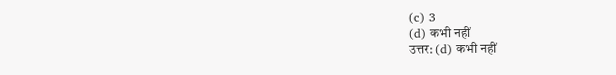(c) 3
(d) कभी नहीं
उत्तर: (d) कभी नहीं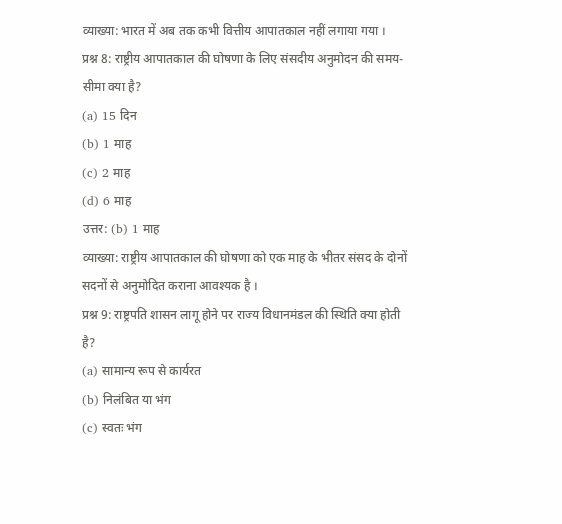व्याख्या: भारत में अब तक कभी वित्तीय आपातकाल नहीं लगाया गया ।
प्रश्न 8: राष्ट्रीय आपातकाल की घोषणा के लिए संसदीय अनुमोदन की समय-सीमा क्या है?
(a) 15 दिन
(b) 1 माह
(c) 2 माह
(d) 6 माह
उत्तर: (b) 1 माह
व्याख्या: राष्ट्रीय आपातकाल की घोषणा को एक माह के भीतर संसद के दोनों सदनों से अनुमोदित कराना आवश्यक है ।
प्रश्न 9: राष्ट्रपति शासन लागू होने पर राज्य विधानमंडल की स्थिति क्या होती है?
(a) सामान्य रूप से कार्यरत
(b) निलंबित या भंग
(c) स्वतः भंग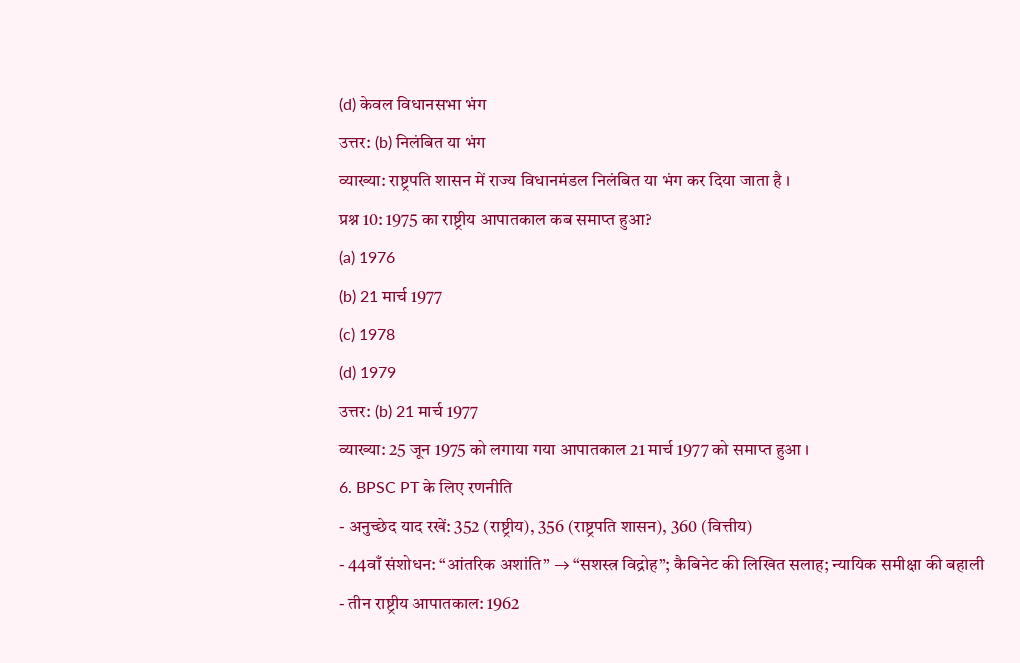(d) केवल विधानसभा भंग
उत्तर: (b) निलंबित या भंग
व्याख्या: राष्ट्रपति शासन में राज्य विधानमंडल निलंबित या भंग कर दिया जाता है ।
प्रश्न 10: 1975 का राष्ट्रीय आपातकाल कब समाप्त हुआ?
(a) 1976
(b) 21 मार्च 1977
(c) 1978
(d) 1979
उत्तर: (b) 21 मार्च 1977
व्याख्या: 25 जून 1975 को लगाया गया आपातकाल 21 मार्च 1977 को समाप्त हुआ ।
6. BPSC PT के लिए रणनीति
- अनुच्छेद याद रखें: 352 (राष्ट्रीय), 356 (राष्ट्रपति शासन), 360 (वित्तीय)
- 44वाँ संशोधन: “आंतरिक अशांति” → “सशस्त्र विद्रोह”; कैबिनेट की लिखित सलाह; न्यायिक समीक्षा की बहाली
- तीन राष्ट्रीय आपातकाल: 1962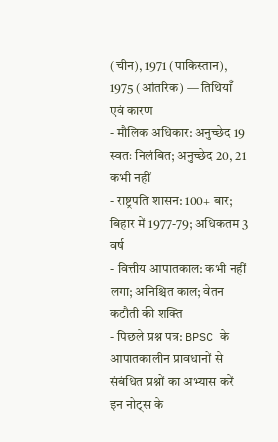(चीन), 1971 (पाकिस्तान), 1975 (आंतरिक) — तिथियाँ एवं कारण
- मौलिक अधिकार: अनुच्छेद 19 स्वतः निलंबित; अनुच्छेद 20, 21 कभी नहीं
- राष्ट्रपति शासन: 100+ बार; बिहार में 1977-79; अधिकतम 3 वर्ष
- वित्तीय आपातकाल: कभी नहीं लगा; अनिश्चित काल; वेतन कटौती की शक्ति
- पिछले प्रश्न पत्र: BPSC के आपातकालीन प्रावधानों से संबंधित प्रश्नों का अभ्यास करें
इन नोट्स के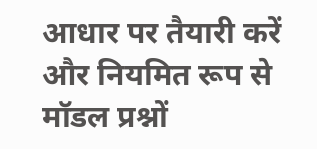आधार पर तैयारी करें और नियमित रूप से मॉडल प्रश्नों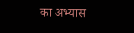का अभ्यास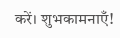करें। शुभकामनाएँ!